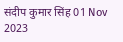संदीप कुमार सिंह 01 Nov 2023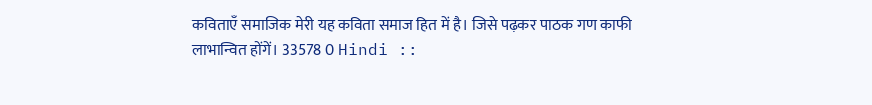कविताएँ समाजिक मेरी यह कविता समाज हित में है। जिसे पढ़कर पाठक गण काफी लाभान्वित होंगें। 33578 0 Hindi ::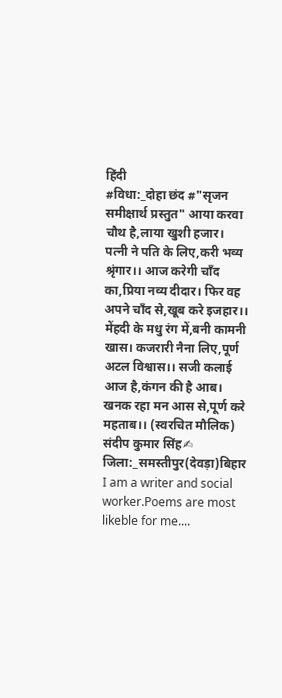हिंदी
#विधा:_दोहा छंद #"सृजन समीक्षार्थ प्रस्तुत" आया करवा चौथ है,लाया खुशी हजार। पत्नी ने पति के लिए,करी भव्य श्रृंगार।। आज करेगी चाँद का,प्रिया नव्य दीदार। फिर वह अपने चाँद से,खूब करे इजहार।। मेंहदी के मधु रंग में,बनी कामनी खास। कजरारी नैना लिए,पूर्ण अटल विश्वास।। सजी कलाई आज है,कंगन की है आब। खनक रहा मन आस से,पूर्ण करे महताब।। (स्वरचित मौलिक) संदीप कुमार सिंह✍ जिला:_समस्तीपुर(देवड़ा)बिहार
I am a writer and social worker.Poems are most likeble for me....